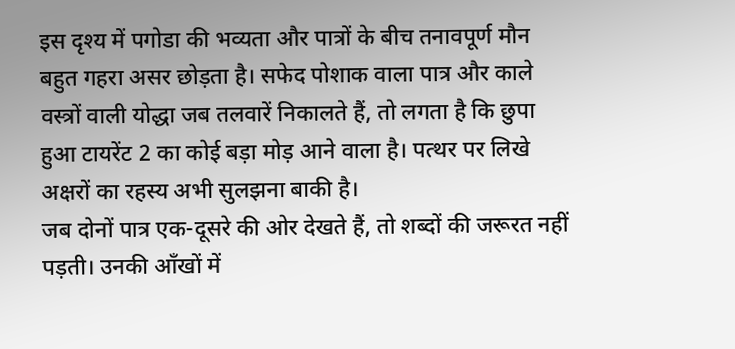इस दृश्य में पगोडा की भव्यता और पात्रों के बीच तनावपूर्ण मौन बहुत गहरा असर छोड़ता है। सफेद पोशाक वाला पात्र और काले वस्त्रों वाली योद्धा जब तलवारें निकालते हैं, तो लगता है कि छुपा हुआ टायरेंट 2 का कोई बड़ा मोड़ आने वाला है। पत्थर पर लिखे अक्षरों का रहस्य अभी सुलझना बाकी है।
जब दोनों पात्र एक-दूसरे की ओर देखते हैं, तो शब्दों की जरूरत नहीं पड़ती। उनकी आँखों में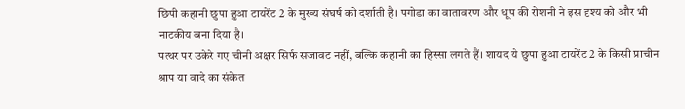छिपी कहानी छुपा हुआ टायरेंट 2 के मुख्य संघर्ष को दर्शाती है। पगोडा का वातावरण और धूप की रोशनी ने इस दृश्य को और भी नाटकीय बना दिया है।
पत्थर पर उकेरे गए चीनी अक्षर सिर्फ सजावट नहीं, बल्कि कहानी का हिस्सा लगते हैं। शायद ये छुपा हुआ टायरेंट 2 के किसी प्राचीन श्राप या वादे का संकेत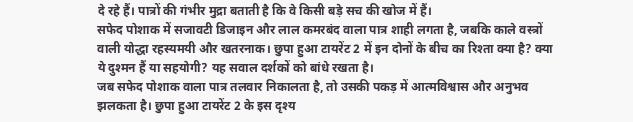दे रहे हैं। पात्रों की गंभीर मुद्रा बताती है कि वे किसी बड़े सच की खोज में हैं।
सफेद पोशाक में सजावटी डिजाइन और लाल कमरबंद वाला पात्र शाही लगता है, जबकि काले वस्त्रों वाली योद्धा रहस्यमयी और खतरनाक। छुपा हुआ टायरेंट 2 में इन दोनों के बीच का रिश्ता क्या है? क्या ये दुश्मन हैं या सहयोगी? यह सवाल दर्शकों को बांधे रखता है।
जब सफेद पोशाक वाला पात्र तलवार निकालता है, तो उसकी पकड़ में आत्मविश्वास और अनुभव झलकता है। छुपा हुआ टायरेंट 2 के इस दृश्य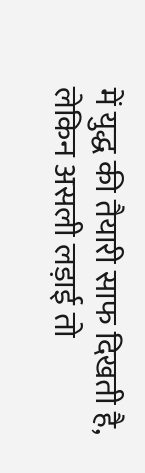में युद्ध की तैयारी साफ दिखती है, लेकिन असली लड़ाई तो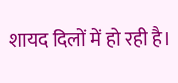शायद दिलों में हो रही है।